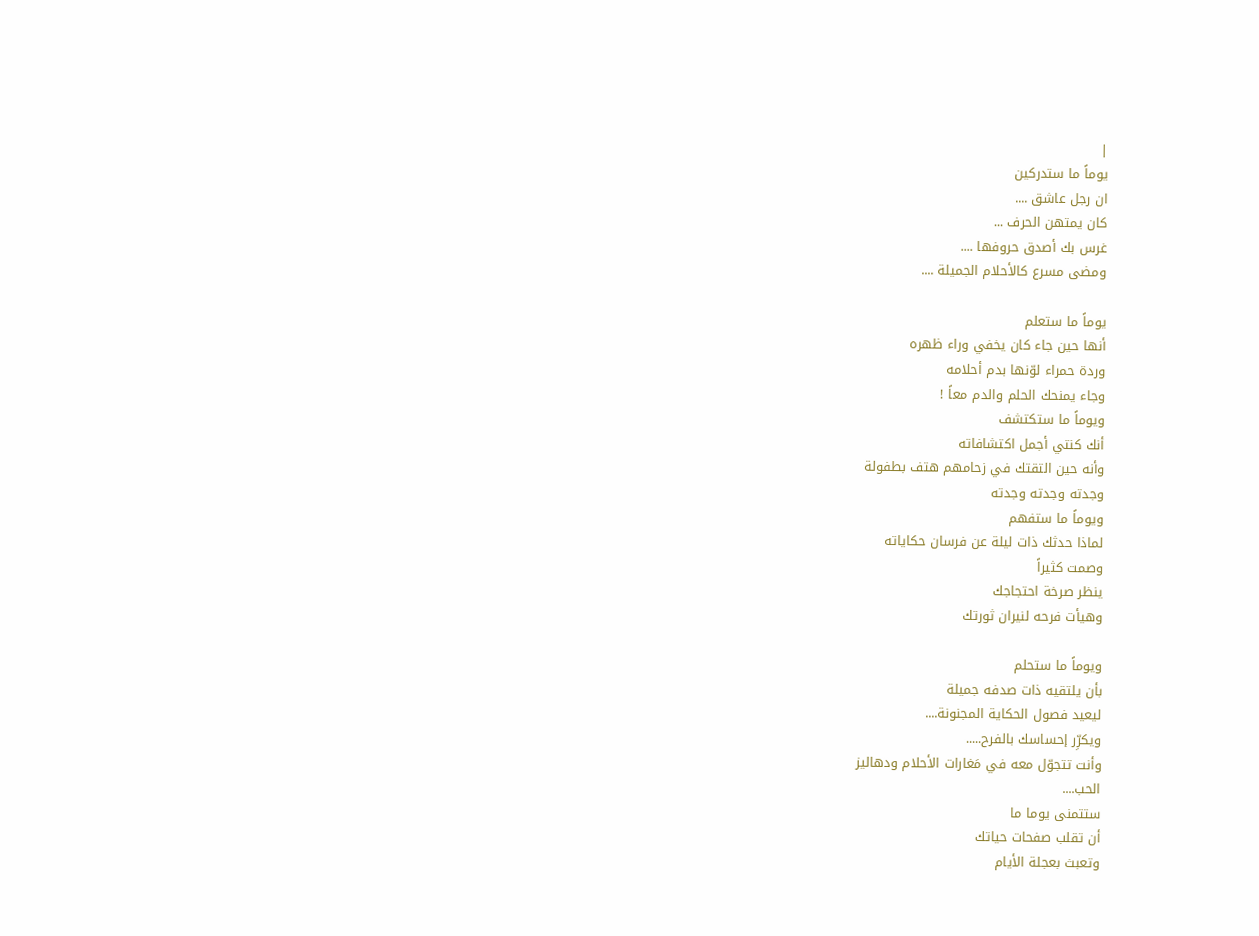|
يوماً ما ستدركين
ان رجل عاشق ....
كان يمتهن الحرف ...
غرس بك أصدق حروفها ....
ومضى مسرع كالأحلام الجميلة ....

يوماً ما ستعلم
أنها حين جاء كان يخفي وراء ظهره
وردة حمراء لوّنها بدم أحلامه
وجاء يمنحك الحلم والدم معاً !
ويوماً ما ستكتشف
أنك كنتي أجمل اكتشافاته
وأنه حين التقتك في زحامهم هتف بطفولة
وجدته وجدته وجدته
ويوماً ما ستفهم
لماذا حدثك ذات ليلة عن فرسان حكاياته
وصمت كثيراً
ينظر صرخة احتجاجك
وهيأت فرحه لنيران ثورتك

ويوماً ما ستحلم
بأن يلتقيه ذات صدفه جميلة
ليعيد فصول الحكاية المجنونة....
ويكرِّر إحساسك بالفرح.....
وأنت تتجوّل معه في مَغارات الأحلام ودهاليز
الحب....
ستتمنى يوما ما
أن تقلب صفحات حياتك
وتعبث بعجلة الأيام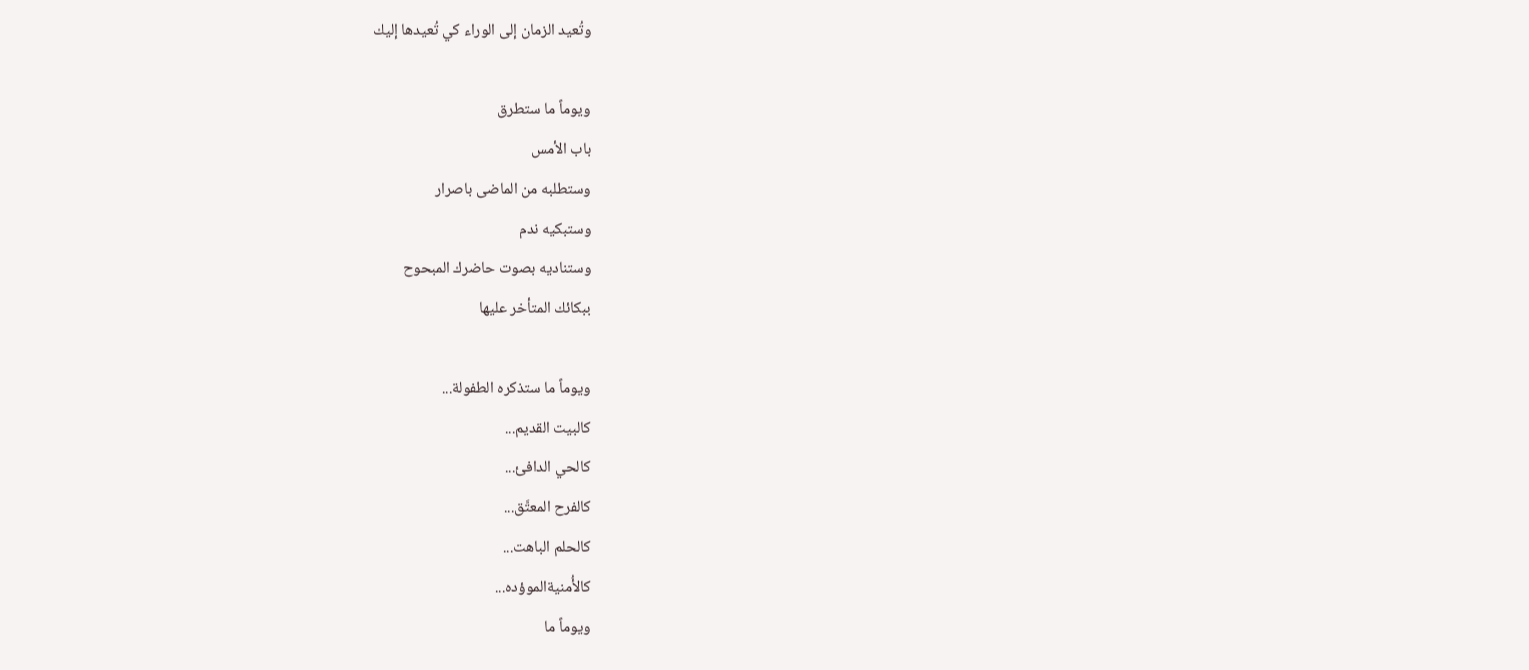وتُعيد الزمان إلى الوراء كي تُعيدها إليك

ويوماً ما ستطرق
باب الأمس
وستطلبه من الماضى باصرار
وستبكيه ندم
وستناديه بصوت حاضرك المبحوح
ببكائك المتأخر عليها

ويوماً ما ستذكره الطفولة...
كالبيت القديم...
كالحي الدافئ...
كالفرح المعتَّق...
كالحلم الباهت...
كالأُمنيةالموؤده...
ويوماً ما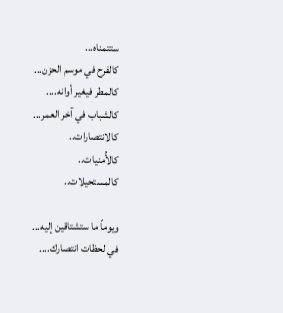ستتمناه...
كالفرح في موسم الحزن...
كالمطر فيغير أوانه....
كالشباب في آخر العمر...
كالانتصارات..
كالأُمنيات..
كالمستحيلات..

ويوماً ما ستشتاقين إليه...
في لحظات انتصارك....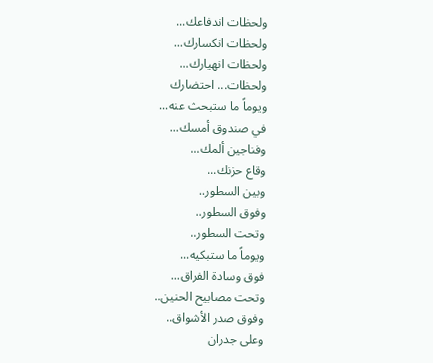ولحظات اندفاعك...
ولحظات انكسارك...
ولحظات انهيارك...
ولحظات... احتضارك
ويوماً ما ستبحث عنه...
في صندوق أمسك...
وفناجين ألمك...
وقاع حزنك...
وبين السطور..
وفوق السطور..
وتحت السطور..
ويوماً ما ستبكيه...
فوق وسادة الفراق...
وتحت مصابيح الحنين..
وفوق صدر الأشواق..
وعلى جدران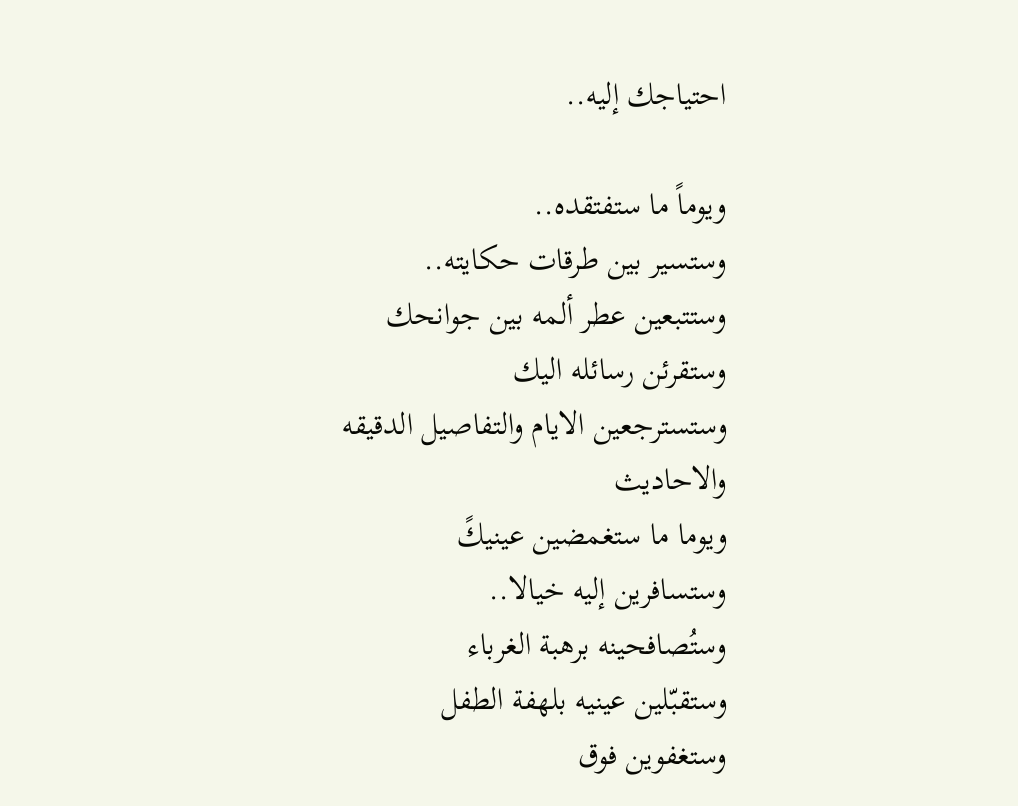احتياجك إليه..

ويوماً ما ستفتقده..
وستسير بين طرقات حكايته..
وستتبعين عطر ألمه بين جوانحك
وستقرئن رسائله اليك
وستسترجعين الايام والتفاصيل الدقيقه
والاحاديث
ويوما ما ستغمضين عينيكً
وستسافرين إليه خيالا..
وستُصافحينه برهبة الغرباء
وستقبّلين عينيه بلهفة الطفل
وستغفوين فوق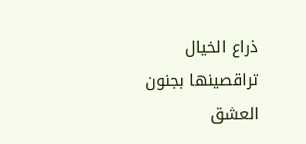ذراع الخيال
تراقصينها بجنون العشق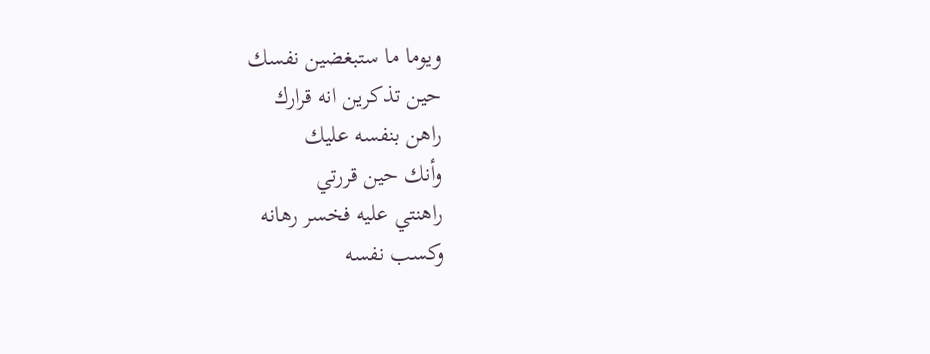ويوما ما ستبغضين نفسك
حين تذكرين انه قرارك
راهن بنفسه عليك
وأنك حين قررتي
راهنتي عليه فخسر رهانه
وكسب نفسه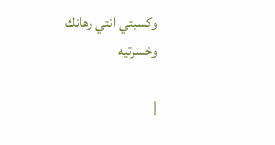وكسبتي انتي رهانك وخسرتيه

|